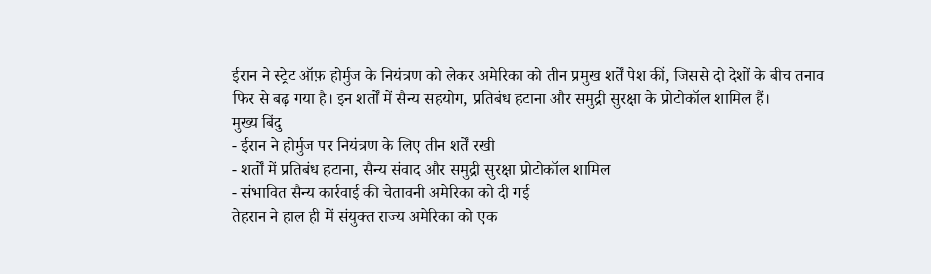ईरान ने स्ट्रेट ऑफ़ होर्मुज के नियंत्रण को लेकर अमेरिका को तीन प्रमुख शर्तें पेश कीं, जिससे दो देशों के बीच तनाव फिर से बढ़ गया है। इन शर्तों में सैन्य सहयोग, प्रतिबंध हटाना और समुद्री सुरक्षा के प्रोटोकॉल शामिल हैं।
मुख्य बिंदु
- ईरान ने होर्मुज पर नियंत्रण के लिए तीन शर्तें रखी
- शर्तों में प्रतिबंध हटाना, सैन्य संवाद और समुद्री सुरक्षा प्रोटोकॉल शामिल
- संभावित सैन्य कार्रवाई की चेतावनी अमेरिका को दी गई
तेहरान ने हाल ही में संयुक्त राज्य अमेरिका को एक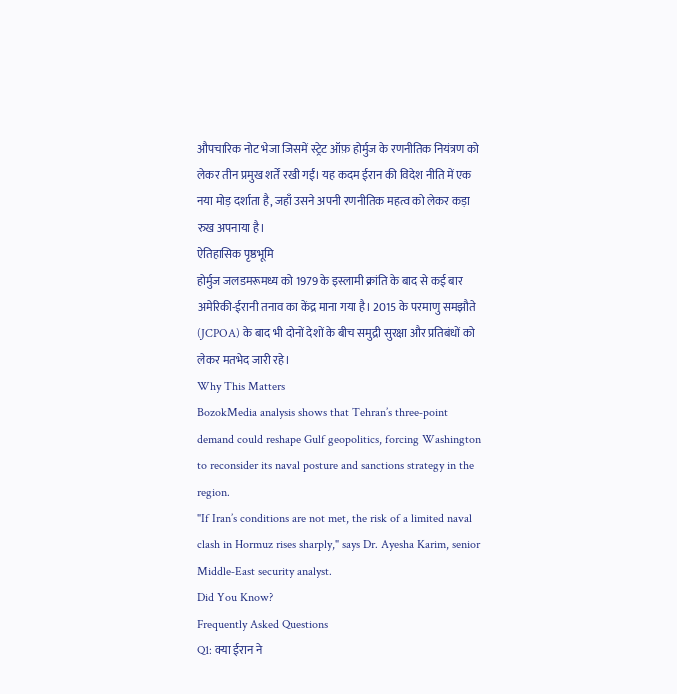औपचारिक नोट भेजा जिसमें स्ट्रेट ऑफ़ होर्मुज के रणनीतिक नियंत्रण को लेकर तीन प्रमुख शर्तें रखी गईं। यह कदम ईरान की विदेश नीति में एक नया मोड़ दर्शाता है, जहाँ उसने अपनी रणनीतिक महत्व को लेकर कड़ा रुख अपनाया है।
ऐतिहासिक पृष्ठभूमि
होर्मुज जलडमरूमध्य को 1979 के इस्लामी क्रांति के बाद से कई बार अमेरिकी-ईरानी तनाव का केंद्र माना गया है। 2015 के परमाणु समझौते (JCPOA) के बाद भी दोनों देशों के बीच समुद्री सुरक्षा और प्रतिबंधों को लेकर मतभेद जारी रहे।
Why This Matters
BozokMedia analysis shows that Tehran’s three‑point demand could reshape Gulf geopolitics, forcing Washington to reconsider its naval posture and sanctions strategy in the region.
"If Iran’s conditions are not met, the risk of a limited naval clash in Hormuz rises sharply," says Dr. Ayesha Karim, senior Middle‑East security analyst.
Did You Know?
Frequently Asked Questions
Q1: क्या ईरान ने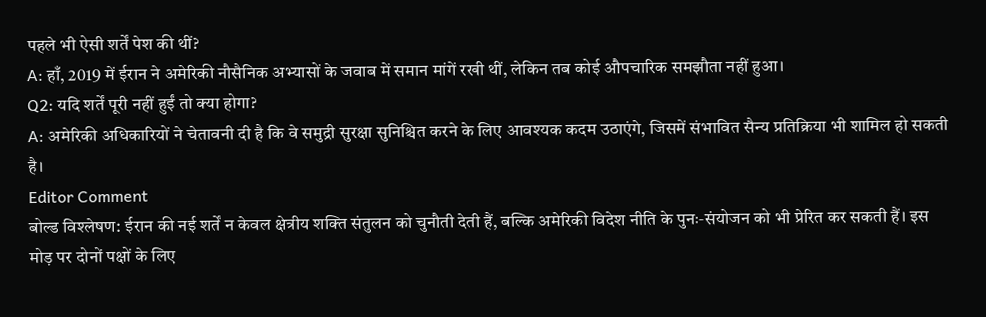पहले भी ऐसी शर्तें पेश की थीं?
A: हाँ, 2019 में ईरान ने अमेरिकी नौसैनिक अभ्यासों के जवाब में समान मांगें रखी थीं, लेकिन तब कोई औपचारिक समझौता नहीं हुआ।
Q2: यदि शर्तें पूरी नहीं हुईं तो क्या होगा?
A: अमेरिकी अधिकारियों ने चेतावनी दी है कि वे समुद्री सुरक्षा सुनिश्चित करने के लिए आवश्यक कदम उठाएंगे, जिसमें संभावित सैन्य प्रतिक्रिया भी शामिल हो सकती है।
Editor Comment
बोल्ड विश्लेषण: ईरान की नई शर्तें न केवल क्षेत्रीय शक्ति संतुलन को चुनौती देती हैं, बल्कि अमेरिकी विदेश नीति के पुनः‑संयोजन को भी प्रेरित कर सकती हैं। इस मोड़ पर दोनों पक्षों के लिए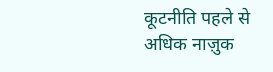कूटनीति पहले से अधिक नाज़ुक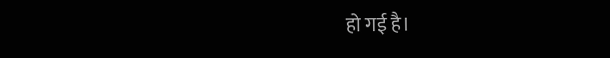हो गई है।